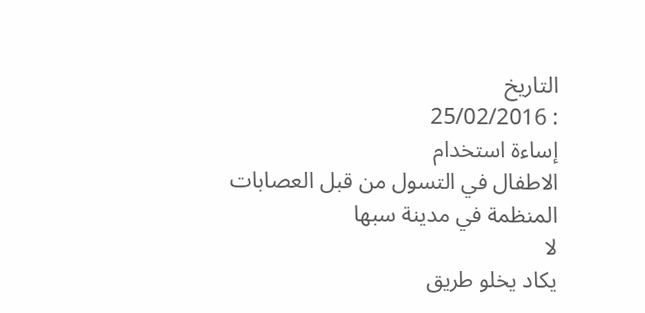التاريخ
: 25/02/2016
إساءة استخدام
الاطفال في التسول من قبل العصابات المنظمة في مدينة سبها
لا
يكاد يخلو طريق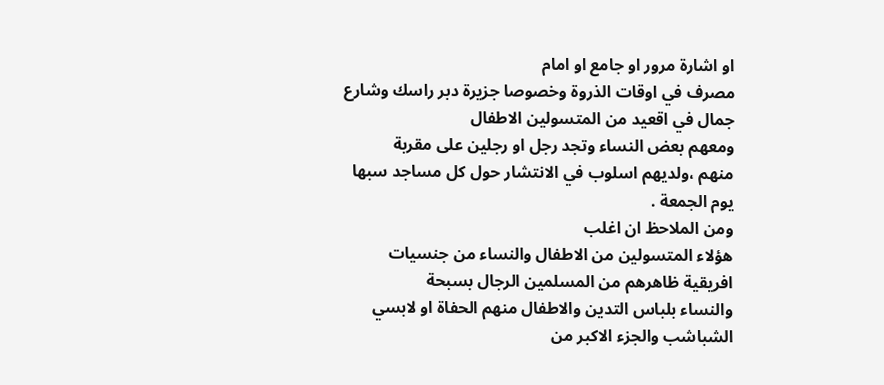او اشارة مرور او جامع او امام
مصرف في اوقات الذروة وخصوصا جزيرة دبر راسك وشارع جمال في اقعيد من المتسولين الاطفال
ومعهم بعض النساء وتجد رجل او رجلين على مقربة
منهم ،ولديهم اسلوب في الانتشار حول كل مساجد سبها يوم الجمعة .
ومن الملاحظ ان اغلب
هؤلاء المتسولين من الاطفال والنساء من جنسيات افريقية ظاهرهم من المسلمين الرجال بسبحة
والنساء بلباس التدين والاطفال منهم الحفاة او لابسي الشباشب والجزء الاكبر من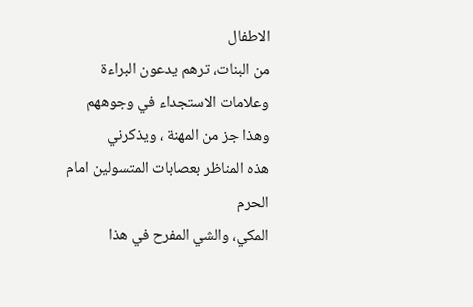الاطفال
من البنات، ترهم يدعون البراءة وعلامات الاستجداء في وجوههم وهذا جز من المهنة ، ويذكرني
هذه المناظر بعصابات المتسولين امام الحرم
المكي، والشي المفرح في هذا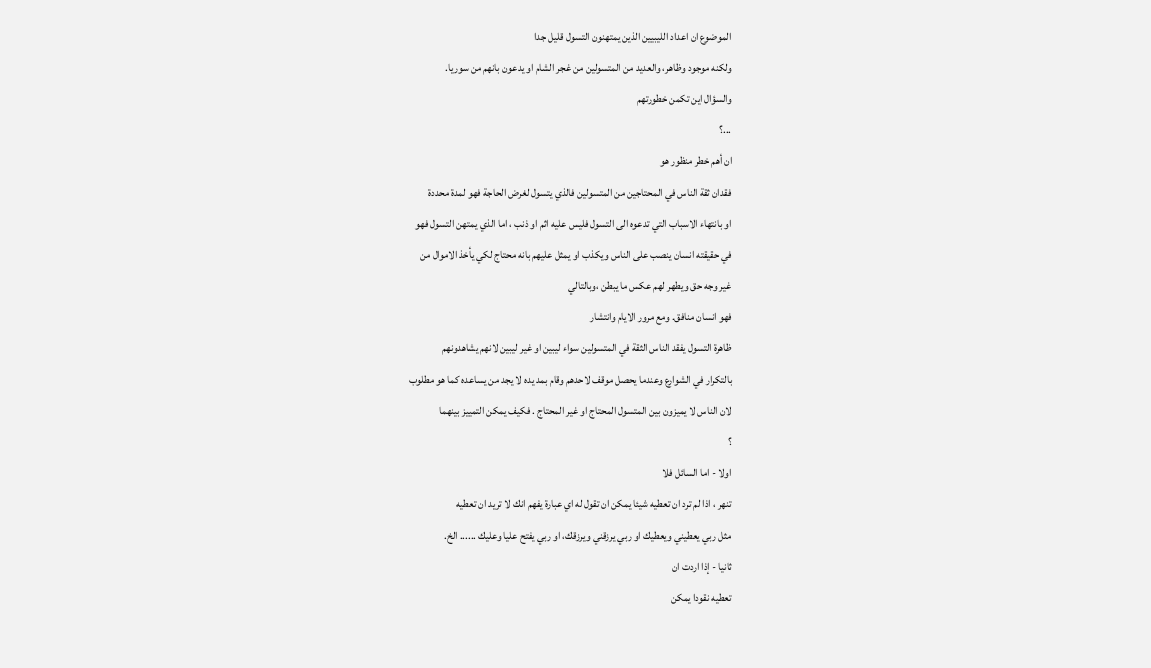الموضوع ان اعداد الليبيين الذين يمتهنون التسول قليل جدا
ولكنه موجود وظاهر، والعديد من المتسولين من غجر الشام او يدعون بانهم من سوريا.
والسؤال اين تكمن خطورتهم
...؟
ان أهم خطر منظور هو
فقدان ثقة الناس في المحتاجين من المتسولين فالذي يتسول لغرض الحاجة فهو لمدة محددة
او بانتهاء الاسباب التي تدعوه الى التسول فليس عليه اثم او ذنب ، اما الذي يمتهن التسول فهو
في حقيقته انسان ينصب على الناس ويكذب او يمثل عليهم بانه محتاج لكي يأخذ الاموال من
غير وجه حق ويطهر لهم عكس ما يبطن ،وبالتالي
فهو انسان منافق. ومع مرور الايام وانتشار
ظاهرة التسول يفقد الناس الثقة في المتسولين سواء ليبين او غير ليبين لانهم يشاهدونهم
بالتكرار في الشوارع وعندما يحصل موقف لاحدهم وقام بمد يده لا يجد من يساعده كما هو مطلوب
لان الناس لا يميزون بين المتسول المحتاج او غير المحتاج . فكيف يمكن التمييز بينهما
؟
اولا - اما السائل فلا
تنهر ، اذا لم ترد ان تعطيه شيئا يمكن ان تقول له اي عبارة يفهم انك لا تريد ان تعطيه
مثل ربي يعطيني ويعطيك او ربي يرزقني ويرزقك، او ربي يفتح عليا وعليك ...... الخ.
ثانيا - إذا اردت ان
تعطيه نقودا يمكن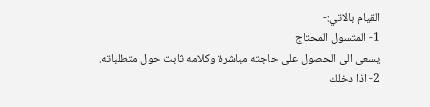القيام بالاتي:-
1- المتسول المحتاج
يسعى الى الحصول على حاجته مباشرة وكلامه ثابت حول متطلباته.
2- اذا دخلك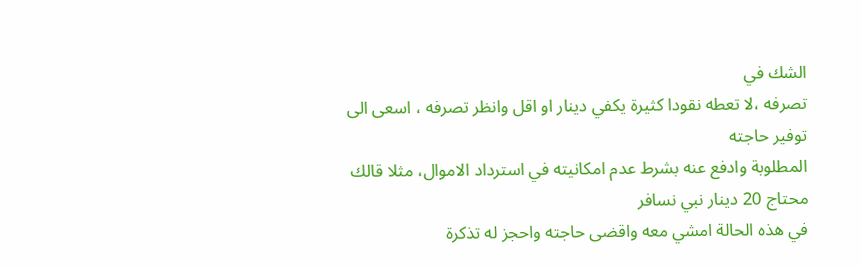الشك في
تصرفه ،لا تعطه نقودا كثيرة يكفي دينار او اقل وانظر تصرفه ، اسعى الى توفير حاجته
المطلوبة وادفع عنه بشرط عدم امكانيته في استرداد الاموال، مثلا قالك محتاج 20 دينار نبي نسافر
في هذه الحالة امشي معه واقضى حاجته واحجز له تذكرة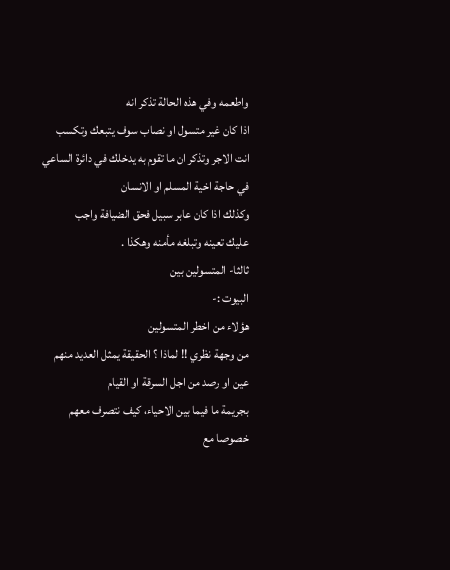واطعمه وفي هذه الحالة تذكر انه
اذا كان غير متسول او نصاب سوف يتبعك وتكسب
انت الاجر وتذكر ان ما تقوم به يدخلك في دائرة الساعي في حاجة اخية المسلم او الانسان
وكذلك اذا كان عابر سبيل فحق الضيافة واجب
عليك تعينه وتبلغه مأمنه وهكذا .
ثالثا- المتسولين بين
البيوت :-
هؤلاء من اخطر المتسولين
من وجهة نظري !! لماذا ؟ الحقيقة يمثل العديد منهم عين او رصد من اجل السرقة او القيام
بجريمة ما فيما بين الاحياء، كيف نتصرف معهم
خصوصا مع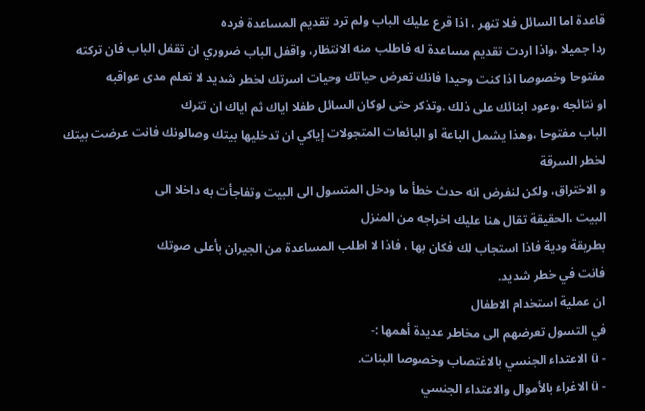قاعدة اما السائل فلا تنهر ، اذا قرع عليك الباب ولم ترد تقديم المساعدة فرده
ردا جميلا ،واذا اردت تقديم مساعدة له فاطلب منه الانتظار، واقفل الباب ضروري ان تقفل الباب فان تركته
مفتوحا وخصوصا اذا كنت وحيدا فانك تعرض حياتك وحيات اسرتك لخطر شديد لا تعلم مدى عواقبه
او نتائجه ،وعود ابنائك على ذلك .وتذكر حتى لوكان السائل طفلا اياك ثم اياك ان تترك
الباب مفتوحا ،وهذا يشمل الباعة او البائعات المتجولات إياكي ان تدخليها بيتك وصالونك فانت عرضت بيتك لخطر السرقة
و الاختراق، ولكن لنفرض انه حدث خطأ ما ودخل المتسول الى البيت وتفاجأت به داخلا الى
البيت ،الحقيقة تقال هنا عليك اخراجه من المنزل
بطريقة ودية فاذا استجاب لك فكان بها ، فاذا لا اطلب المساعدة من الجيران بأعلى صوتك
فانت في خطر شديد.
ان عملية استخدام الاطفال
في التسول تعرضهم الى مخاطر عديدة أهمها :-
- ü الاعتداء الجنسي بالاغتصاب وخصوصا البنات.
- ü الاغراء بالأموال والاعتداء الجنسي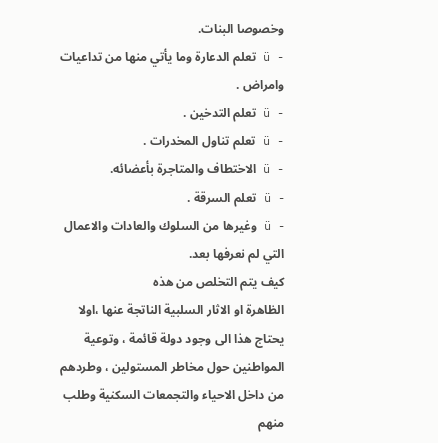وخصوصا البنات.
- ü تعلم الدعارة وما يأتي منها من تداعيات وامراض .
- ü تعلم التدخين .
- ü تعلم تناول المخدرات .
- ü الاختطاف والمتاجرة بأعضائه.
- ü تعلم السرقة .
- ü وغيرها من السلوك والعادات والاعمال التي لم نعرفها بعد.
كيف يتم التخلص من هذه
الظاهرة او الاثار السلبية الناتجة عنها ،اولا يحتاج هذا الى وجود دولة قائمة ، وتوعية
المواطنين حول مخاطر المستولين ، وطردهم من داخل الاحياء والتجمعات السكنية وطلب منهم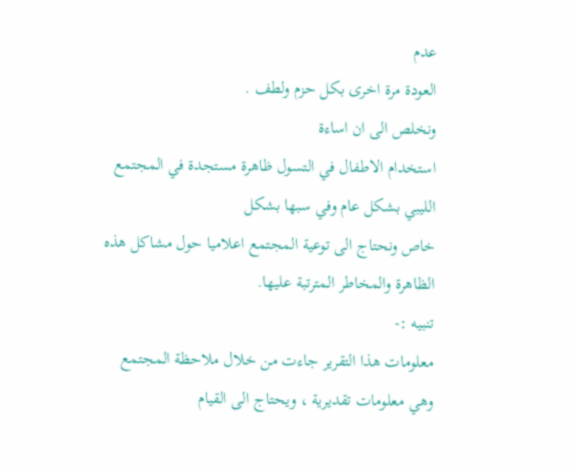عدم
العودة مرة اخرى بكل حزم ولطف .
ونخلص الى ان اساءة
استخدام الاطفال في التسول ظاهرة مستجدة في المجتمع الليبي بشكل عام وفي سبها بشكل
خاص ونحتاج الى توعية المجتمع اعلاميا حول مشاكل هذه الظاهرة والمخاطر المترتبة عليها.
تنبيه :-
معلومات هذا التقرير جاءت من خلال ملاحظة المجتمع وهي معلومات تقديرية ، ويحتاج الى القيام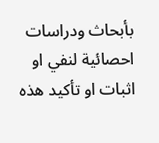بأبحاث ودراسات احصائية لنفي او اثبات او تأكيد هذه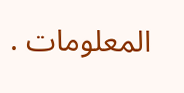المعلومات .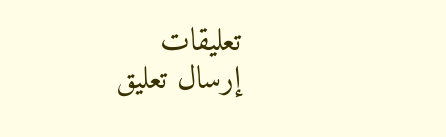تعليقات
إرسال تعليق